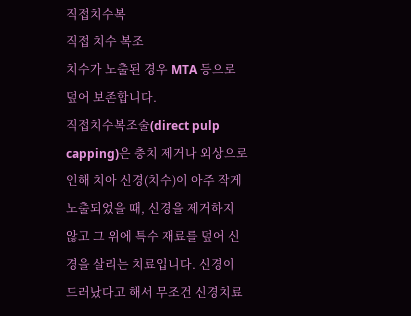직접치수복
직접 치수 복조
치수가 노출된 경우 MTA 등으로 덮어 보존합니다.
직접치수복조술(direct pulp capping)은 충치 제거나 외상으로 인해 치아 신경(치수)이 아주 작게 노출되었을 때, 신경을 제거하지 않고 그 위에 특수 재료를 덮어 신경을 살리는 치료입니다. 신경이 드러났다고 해서 무조건 신경치료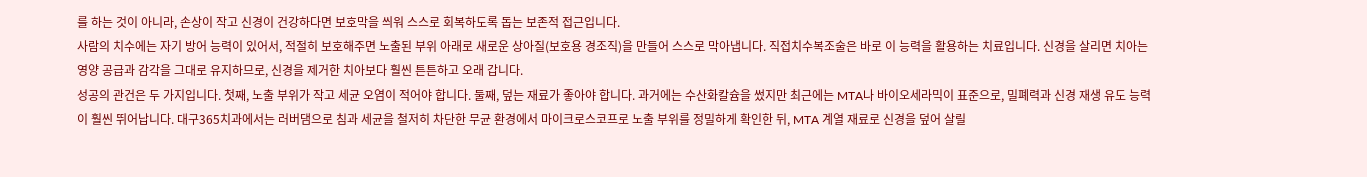를 하는 것이 아니라, 손상이 작고 신경이 건강하다면 보호막을 씌워 스스로 회복하도록 돕는 보존적 접근입니다.
사람의 치수에는 자기 방어 능력이 있어서, 적절히 보호해주면 노출된 부위 아래로 새로운 상아질(보호용 경조직)을 만들어 스스로 막아냅니다. 직접치수복조술은 바로 이 능력을 활용하는 치료입니다. 신경을 살리면 치아는 영양 공급과 감각을 그대로 유지하므로, 신경을 제거한 치아보다 훨씬 튼튼하고 오래 갑니다.
성공의 관건은 두 가지입니다. 첫째, 노출 부위가 작고 세균 오염이 적어야 합니다. 둘째, 덮는 재료가 좋아야 합니다. 과거에는 수산화칼슘을 썼지만 최근에는 MTA나 바이오세라믹이 표준으로, 밀폐력과 신경 재생 유도 능력이 훨씬 뛰어납니다. 대구365치과에서는 러버댐으로 침과 세균을 철저히 차단한 무균 환경에서 마이크로스코프로 노출 부위를 정밀하게 확인한 뒤, MTA 계열 재료로 신경을 덮어 살릴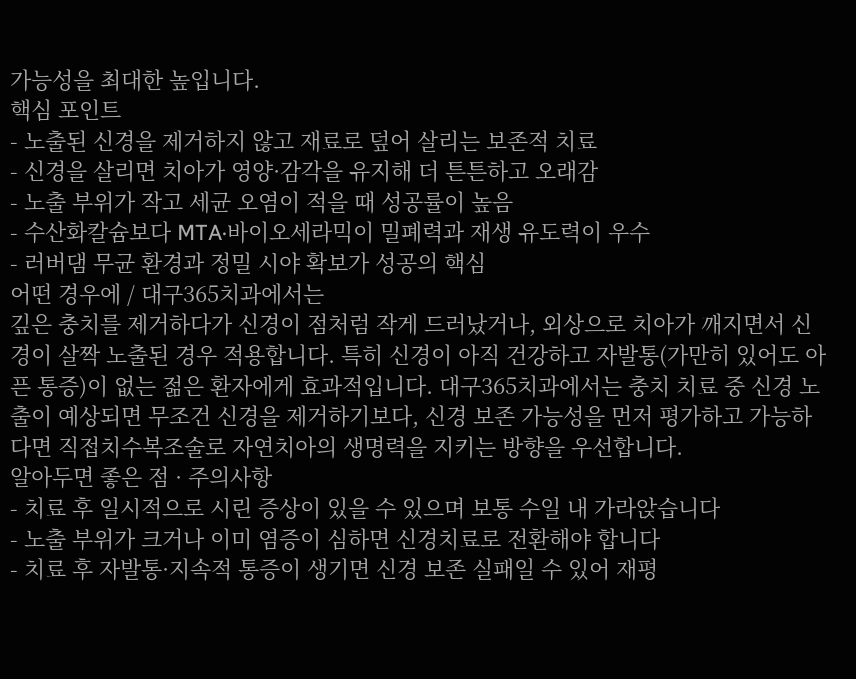가능성을 최대한 높입니다.
핵심 포인트
- 노출된 신경을 제거하지 않고 재료로 덮어 살리는 보존적 치료
- 신경을 살리면 치아가 영양·감각을 유지해 더 튼튼하고 오래감
- 노출 부위가 작고 세균 오염이 적을 때 성공률이 높음
- 수산화칼슘보다 MTA·바이오세라믹이 밀폐력과 재생 유도력이 우수
- 러버댐 무균 환경과 정밀 시야 확보가 성공의 핵심
어떤 경우에 / 대구365치과에서는
깊은 충치를 제거하다가 신경이 점처럼 작게 드러났거나, 외상으로 치아가 깨지면서 신경이 살짝 노출된 경우 적용합니다. 특히 신경이 아직 건강하고 자발통(가만히 있어도 아픈 통증)이 없는 젊은 환자에게 효과적입니다. 대구365치과에서는 충치 치료 중 신경 노출이 예상되면 무조건 신경을 제거하기보다, 신경 보존 가능성을 먼저 평가하고 가능하다면 직접치수복조술로 자연치아의 생명력을 지키는 방향을 우선합니다.
알아두면 좋은 점 · 주의사항
- 치료 후 일시적으로 시린 증상이 있을 수 있으며 보통 수일 내 가라앉습니다
- 노출 부위가 크거나 이미 염증이 심하면 신경치료로 전환해야 합니다
- 치료 후 자발통·지속적 통증이 생기면 신경 보존 실패일 수 있어 재평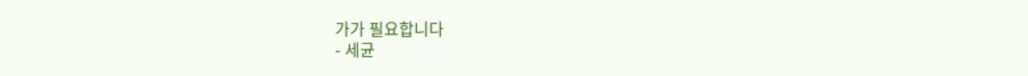가가 필요합니다
- 세균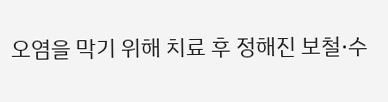오염을 막기 위해 치료 후 정해진 보철·수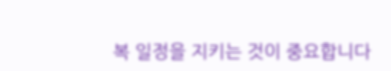복 일정을 지키는 것이 중요합니다